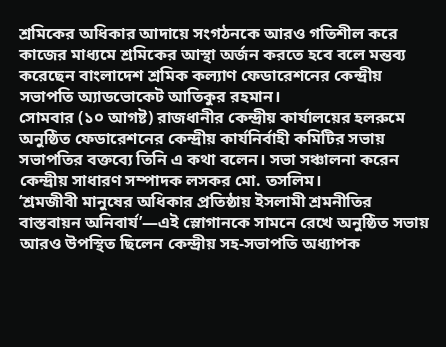শ্রমিকের অধিকার আদায়ে সংগঠনকে আরও গতিশীল করে কাজের মাধ্যমে শ্রমিকের আস্থা অর্জন করতে হবে বলে মন্তব্য করেছেন বাংলাদেশ শ্রমিক কল্যাণ ফেডারেশনের কেন্দ্রীয় সভাপতি অ্যাডভোকেট আতিকুর রহমান।
সোমবার (১০ আগষ্ট) রাজধানীর কেন্দ্রীয় কার্যালয়ের হলরুমে অনুষ্ঠিত ফেডারেশনের কেন্দ্রীয় কার্যনির্বাহী কমিটির সভায় সভাপতির বক্তব্যে তিনি এ কথা বলেন। সভা সঞ্চালনা করেন কেন্দ্রীয় সাধারণ সম্পাদক লসকর মো. তসলিম।
‘শ্রমজীবী মানুষের অধিকার প্রতিষ্ঠায় ইসলামী শ্রমনীতির বাস্তবায়ন অনিবার্য’—এই স্লোগানকে সামনে রেখে অনুষ্ঠিত সভায় আরও উপস্থিত ছিলেন কেন্দ্রীয় সহ-সভাপতি অধ্যাপক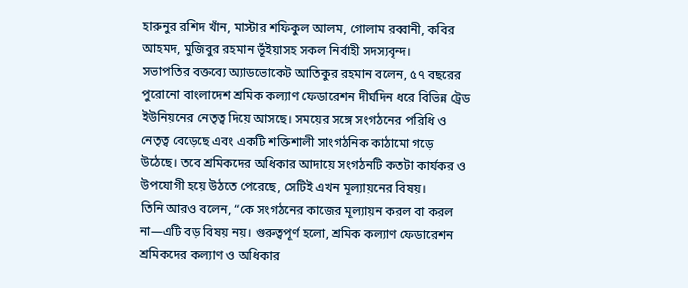হারুনুর রশিদ খাঁন, মাস্টার শফিকুল আলম, গোলাম রব্বানী, কবির আহমদ, মুজিবুর রহমান ভূঁইয়াসহ সকল নির্বাহী সদস্যবৃন্দ।
সভাপতির বক্তব্যে অ্যাডভোকেট আতিকুর রহমান বলেন, ৫৭ বছরের পুরোনো বাংলাদেশ শ্রমিক কল্যাণ ফেডারেশন দীর্ঘদিন ধরে বিভিন্ন ট্রেড ইউনিয়নের নেতৃত্ব দিয়ে আসছে। সময়ের সঙ্গে সংগঠনের পরিধি ও নেতৃত্ব বেড়েছে এবং একটি শক্তিশালী সাংগঠনিক কাঠামো গড়ে উঠেছে। তবে শ্রমিকদের অধিকার আদায়ে সংগঠনটি কতটা কার্যকর ও উপযোগী হয়ে উঠতে পেরেছে, সেটিই এখন মূল্যায়নের বিষয়।
তিনি আরও বলেন, “কে সংগঠনের কাজের মূল্যায়ন করল বা করল না—এটি বড় বিষয় নয়। গুরুত্বপূর্ণ হলো, শ্রমিক কল্যাণ ফেডারেশন শ্রমিকদের কল্যাণ ও অধিকার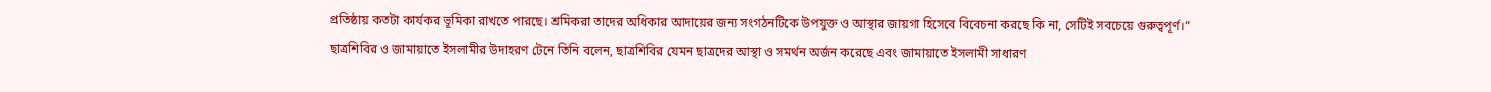প্রতিষ্ঠায় কতটা কার্যকর ভূমিকা রাখতে পারছে। শ্রমিকরা তাদের অধিকার আদায়ের জন্য সংগঠনটিকে উপযুক্ত ও আস্থার জায়গা হিসেবে বিবেচনা করছে কি না, সেটিই সবচেয়ে গুরুত্বপূর্ণ।”
ছাত্রশিবির ও জামায়াতে ইসলামীর উদাহরণ টেনে তিনি বলেন, ছাত্রশিবির যেমন ছাত্রদের আস্থা ও সমর্থন অর্জন করেছে এবং জামায়াতে ইসলামী সাধারণ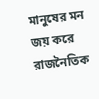মানুষের মন জয় করে রাজনৈতিক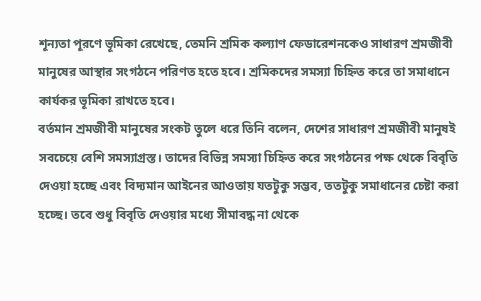শূন্যতা পূরণে ভূমিকা রেখেছে, তেমনি শ্রমিক কল্যাণ ফেডারেশনকেও সাধারণ শ্রমজীবী মানুষের আস্থার সংগঠনে পরিণত হতে হবে। শ্রমিকদের সমস্যা চিহ্নিত করে তা সমাধানে কার্যকর ভূমিকা রাখতে হবে।
বর্তমান শ্রমজীবী মানুষের সংকট তুলে ধরে তিনি বলেন, দেশের সাধারণ শ্রমজীবী মানুষই সবচেয়ে বেশি সমস্যাগ্রস্ত। তাদের বিভিন্ন সমস্যা চিহ্নিত করে সংগঠনের পক্ষ থেকে বিবৃতি দেওয়া হচ্ছে এবং বিদ্যমান আইনের আওতায় যতটুকু সম্ভব, ততটুকু সমাধানের চেষ্টা করা হচ্ছে। তবে শুধু বিবৃতি দেওয়ার মধ্যে সীমাবদ্ধ না থেকে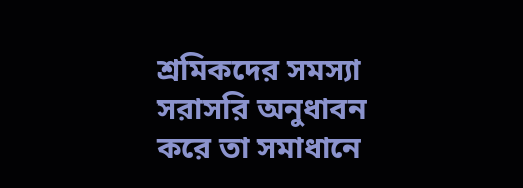শ্রমিকদের সমস্যা সরাসরি অনুধাবন করে তা সমাধানে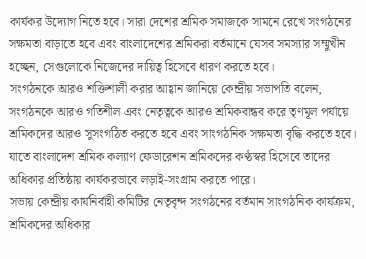কার্যকর উদ্যোগ নিতে হবে। সারা দেশের শ্রমিক সমাজকে সামনে রেখে সংগঠনের সক্ষমতা বাড়াতে হবে এবং বাংলাদেশের শ্রমিকরা বর্তমানে যেসব সমস্যার সম্মুখীন হচ্ছেন, সেগুলোকে নিজেদের দায়িত্ব হিসেবে ধারণ করতে হবে।
সংগঠনকে আরও শক্তিশালী করার আহ্বান জানিয়ে কেন্দ্রীয় সভাপতি বলেন, সংগঠনকে আরও গতিশীল এবং নেতৃত্বকে আরও শ্রমিকবান্ধব করে তৃণমূল পর্যায়ে শ্রমিকদের আরও সুসংগঠিত করতে হবে এবং সাংগঠনিক সক্ষমতা বৃদ্ধি করতে হবে। যাতে বাংলাদেশ শ্রমিক কল্যাণ ফেডারেশন শ্রমিকদের কণ্ঠস্বর হিসেবে তাদের অধিকার প্রতিষ্ঠায় কার্যকরভাবে লড়াই-সংগ্রাম করতে পারে।
সভায় কেন্দ্রীয় কার্যনির্বাহী কমিটির নেতৃবৃন্দ সংগঠনের বর্তমান সাংগঠনিক কার্যক্রম, শ্রমিকদের অধিকার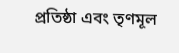প্রতিষ্ঠা এবং তৃণমূল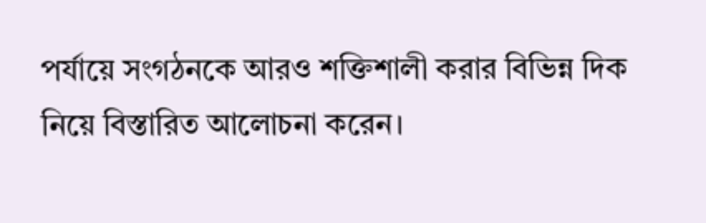পর্যায়ে সংগঠনকে আরও শক্তিশালী করার বিভিন্ন দিক নিয়ে বিস্তারিত আলোচনা করেন।